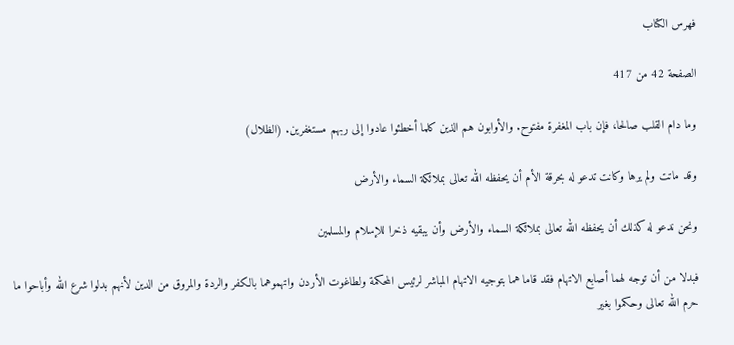فهرس الكتاب

الصفحة 42 من 417

وما دام القلب صالحا، فإن باب المغفرة مفتوح. والأوابون هم الذين كلما أخطئوا عادوا إلى ربهم مستغفرين. (الظلال)

وقد ماتت ولم يرها وكانت تدعو له بحرقة الأم أن يحفظه الله تعالى بملائكة السماء والأرض

ونحن ندعو له كذلك أن يحفظه الله تعالى بملائكة السماء والأرض وأن يبقيه ذخرا للإسلام والمسلمين

فبدلا من أن توجه لهما أصابع الاتهام فقد قاما هما بتوجيه الاتهام المباشر لرئيس المحكمة ولطاغوت الأردن واتهموهما بالكفر والردة والمروق من الدين لأنهم بدلوا شرع الله وأباحوا ما حرم الله تعالى وحكموا بغير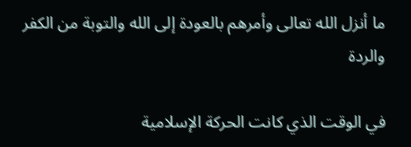ما أنزل الله تعالى وأمرهم بالعودة إلى الله والتوبة من الكفر والردة

في الوقت الذي كانت الحركة الإسلامية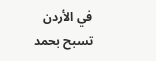في الأردن تسبح بحمد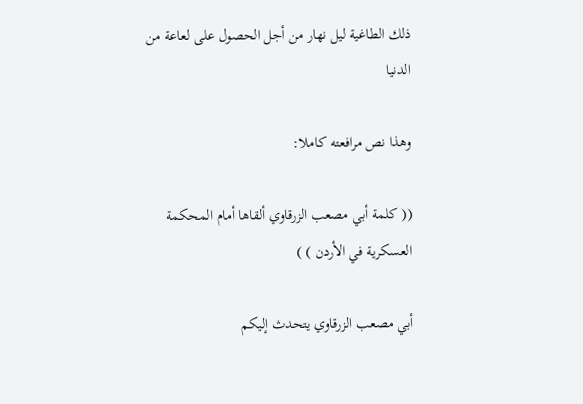ذلك الطاغية ليل نهار من أجل الحصول على لعاعة من الدنيا

وهذا نص مرافعته كاملا:

(( كلمة أبي مصعب الزرقاوي ألقاها أمام المحكمة العسكرية في الأردن ) )

أبي مصعب الزرقاوي يتحدث إليكم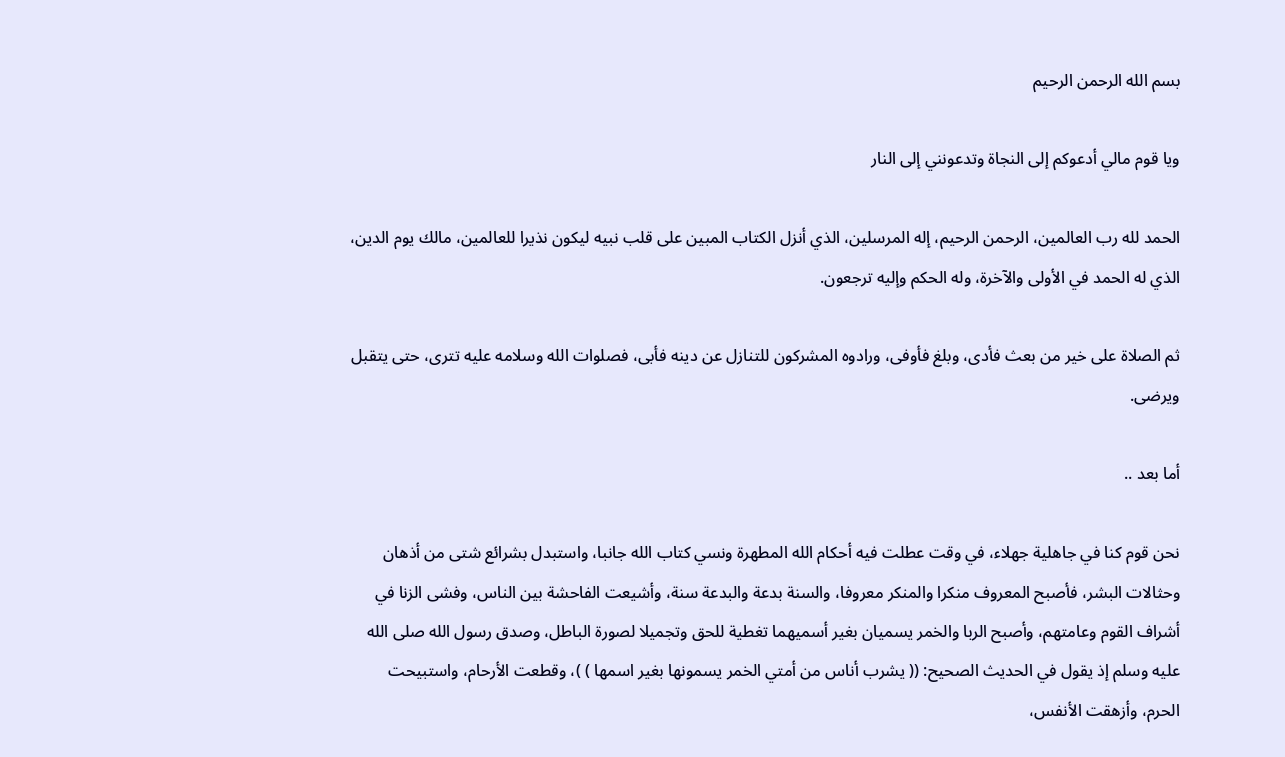بسم الله الرحمن الرحيم

ويا قوم مالي أدعوكم إلى النجاة وتدعونني إلى النار

الحمد لله رب العالمين، الرحمن الرحيم، إله المرسلين، الذي أنزل الكتاب المبين على قلب نبيه ليكون نذيرا للعالمين، مالك يوم الدين، الذي له الحمد في الأولى والآخرة، وله الحكم وإليه ترجعون.

ثم الصلاة على خير من بعث فأدى، وبلغ فأوفى، ورادوه المشركون للتنازل عن دينه فأبى، فصلوات الله وسلامه عليه تترى، حتى يتقبل ويرضى.

أما بعد ..

نحن قوم كنا في جاهلية جهلاء، في وقت عطلت فيه أحكام الله المطهرة ونسي كتاب الله جانبا، واستبدل بشرائع شتى من أذهان وحثالات البشر، فأصبح المعروف منكرا والمنكر معروفا، والسنة بدعة والبدعة سنة، وأشيعت الفاحشة بين الناس، وفشى الزنا في أشراف القوم وعامتهم، وأصبح الربا والخمر يسميان بغير أسميهما تغطية للحق وتجميلا لصورة الباطل، وصدق رسول الله صلى الله عليه وسلم إذ يقول في الحديث الصحيح: (( يشرب أناس من أمتي الخمر يسمونها بغير اسمها ) )، وقطعت الأرحام، واستبيحت الحرم، وأزهقت الأنفس،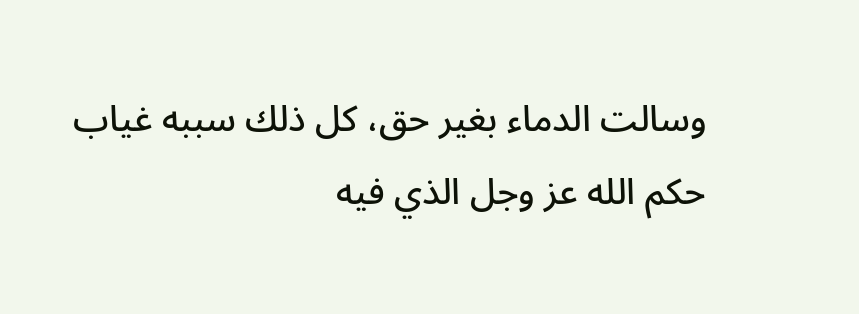وسالت الدماء بغير حق، كل ذلك سببه غياب حكم الله عز وجل الذي فيه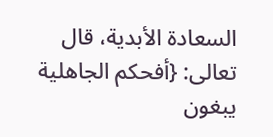السعادة الأبدية، قال تعالى: {أفحكم الجاهلية يبغون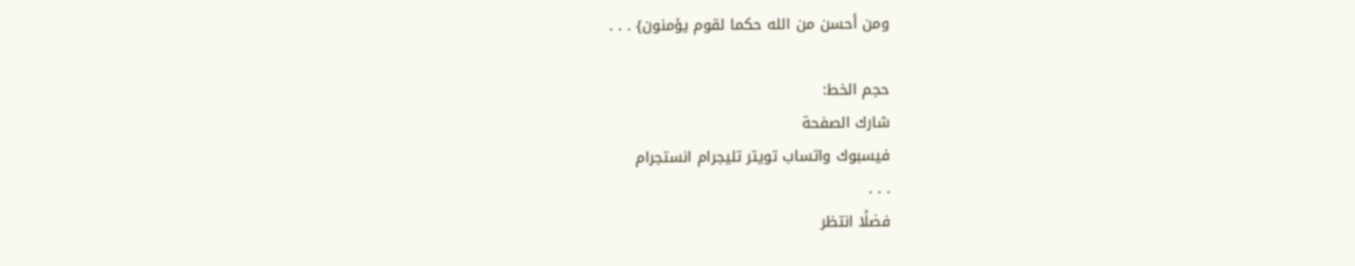ومن أحسن من الله حكما لقوم يؤمنون} . . .

حجم الخط:
شارك الصفحة
فيسبوك واتساب تويتر تليجرام انستجرام
. . .
فضلًا انتظر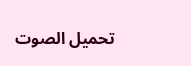تحميل الصوت